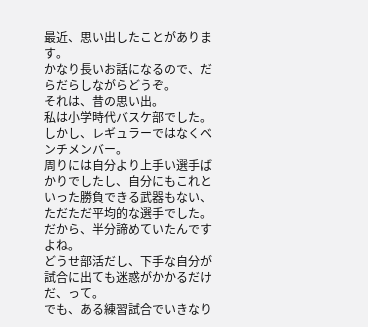最近、思い出したことがあります。
かなり長いお話になるので、だらだらしながらどうぞ。
それは、昔の思い出。
私は小学時代バスケ部でした。
しかし、レギュラーではなくベンチメンバー。
周りには自分より上手い選手ばかりでしたし、自分にもこれといった勝負できる武器もない、ただただ平均的な選手でした。
だから、半分諦めていたんですよね。
どうせ部活だし、下手な自分が試合に出ても迷惑がかかるだけだ、って。
でも、ある練習試合でいきなり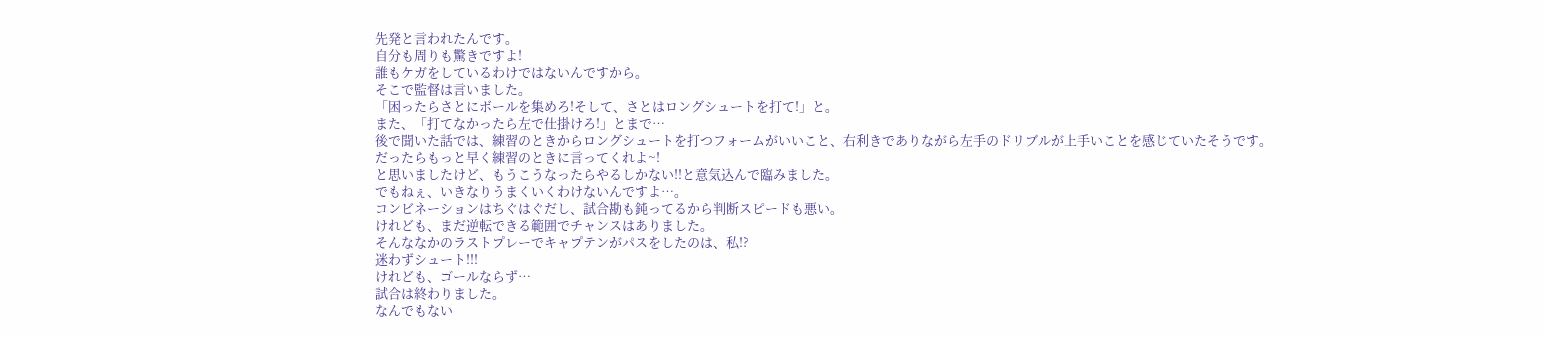先発と言われたんです。
自分も周りも驚きですよ!
誰もケガをしているわけではないんですから。
そこで監督は言いました。
「困ったらさとにボールを集めろ!そして、さとはロングシュートを打て!」と。
また、「打てなかったら左で仕掛けろ!」とまで…
後で聞いた話では、練習のときからロングシュートを打つフォームがいいこと、右利きでありながら左手のドリブルが上手いことを感じていたそうです。
だったらもっと早く練習のときに言ってくれよ~!
と思いましたけど、もうこうなったらやるしかない!!と意気込んで臨みました。
でもねぇ、いきなりうまくいくわけないんですよ…。
コンビネーションはちぐはぐだし、試合勘も鈍ってるから判断スピードも悪い。
けれども、まだ逆転できる範囲でチャンスはありました。
そんななかのラストプレーでキャプテンがパスをしたのは、私!?
迷わずシュート!!!
けれども、ゴールならず…
試合は終わりました。
なんでもない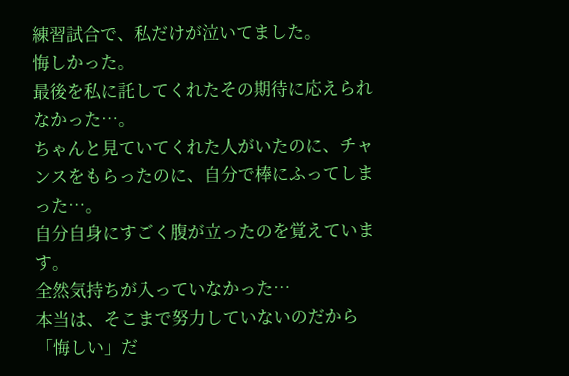練習試合で、私だけが泣いてました。
悔しかった。
最後を私に託してくれたその期待に応えられなかった…。
ちゃんと見ていてくれた人がいたのに、チャンスをもらったのに、自分で棒にふってしまった…。
自分自身にすごく腹が立ったのを覚えています。
全然気持ちが入っていなかった…
本当は、そこまで努力していないのだから「悔しい」だ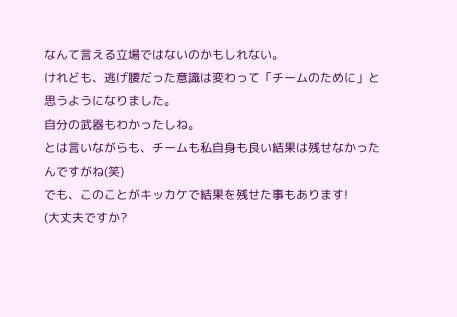なんて言える立場ではないのかもしれない。
けれども、逃げ腰だった意識は変わって「チームのために」と思うようになりました。
自分の武器もわかったしね。
とは言いながらも、チームも私自身も良い結果は残せなかったんですがね(笑)
でも、このことがキッカケで結果を残せた事もあります!
(大丈夫ですか?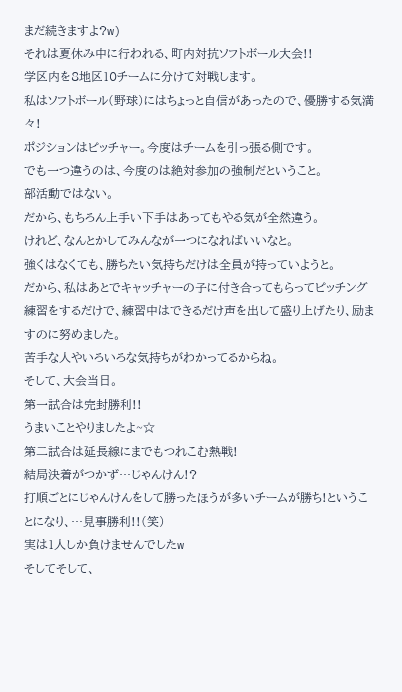まだ続きますよ?w)
それは夏休み中に行われる、町内対抗ソフトボール大会!!
学区内を8地区10チームに分けて対戦します。
私はソフトボール(野球)にはちょっと自信があったので、優勝する気満々!
ポジションはピッチャー。今度はチームを引っ張る側です。
でも一つ違うのは、今度のは絶対参加の強制だということ。
部活動ではない。
だから、もちろん上手い下手はあってもやる気が全然違う。
けれど、なんとかしてみんなが一つになればいいなと。
強くはなくても、勝ちたい気持ちだけは全員が持っていようと。
だから、私はあとでキャッチャーの子に付き合ってもらってピッチング練習をするだけで、練習中はできるだけ声を出して盛り上げたり、励ますのに努めました。
苦手な人やいろいろな気持ちがわかってるからね。
そして、大会当日。
第一試合は完封勝利!!
うまいことやりましたよ~☆
第二試合は延長線にまでもつれこむ熱戦!
結局決着がつかず…じゃんけん!?
打順ごとにじゃんけんをして勝ったほうが多いチームが勝ち!ということになり、…見事勝利!!(笑)
実は1人しか負けませんでしたw
そしてそして、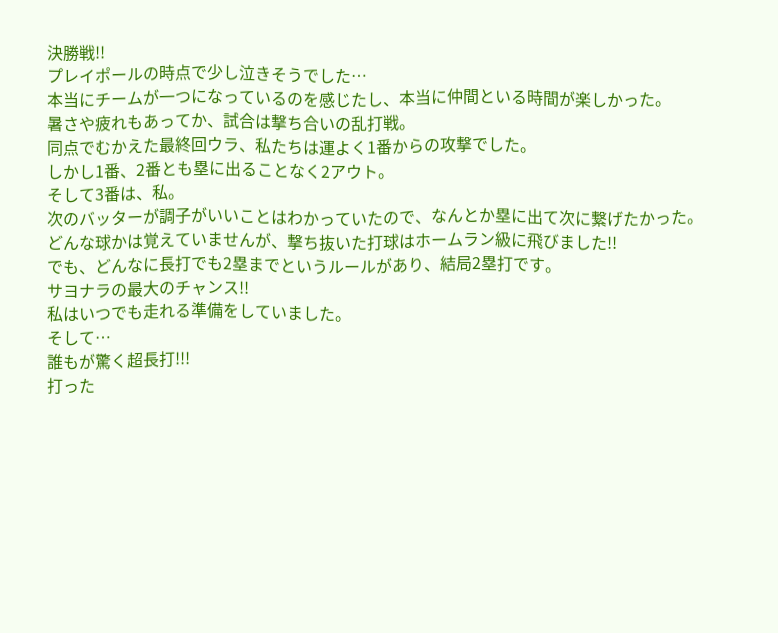決勝戦!!
プレイポールの時点で少し泣きそうでした…
本当にチームが一つになっているのを感じたし、本当に仲間といる時間が楽しかった。
暑さや疲れもあってか、試合は撃ち合いの乱打戦。
同点でむかえた最終回ウラ、私たちは運よく1番からの攻撃でした。
しかし1番、2番とも塁に出ることなく2アウト。
そして3番は、私。
次のバッターが調子がいいことはわかっていたので、なんとか塁に出て次に繋げたかった。
どんな球かは覚えていませんが、撃ち抜いた打球はホームラン級に飛びました!!
でも、どんなに長打でも2塁までというルールがあり、結局2塁打です。
サヨナラの最大のチャンス!!
私はいつでも走れる準備をしていました。
そして…
誰もが驚く超長打!!!
打った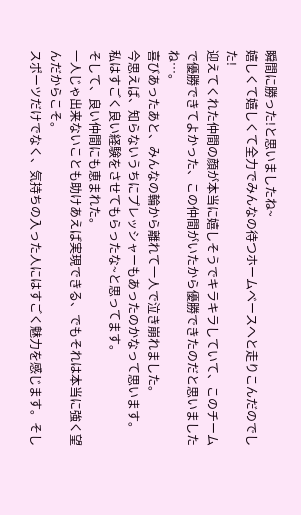瞬間に勝った!と思いましたね~
嬉しくて嬉しくて全力でみんなの待つホームベースへと走りこんだのでした!
迎えてくれた仲間の顔が本当に嬉しそうでキラキラしていて、このチームで優勝できてよかった、この仲間がいたから優勝できたのだと思いましたね…。
喜びあったあと、みんなの輪から離れて一人で泣き崩れました。
今思えば、知らないうちにプレッシャーもあったのかなって思います。
私はすごく良い経験をさせてもらったな~と思ってます。
そして、良い仲間にも恵まれた。
一人じゃ出来ないことも助けあえば実現できる、でもそれは本当に強く望んだからこそ。
スポーツだけでなく、気持ちの入った人にはすごく魅力を感じます。そし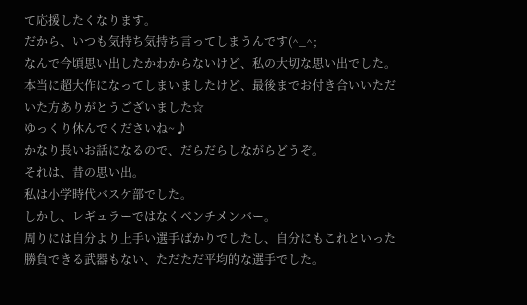て応援したくなります。
だから、いつも気持ち気持ち言ってしまうんです(^_^;
なんで今頃思い出したかわからないけど、私の大切な思い出でした。
本当に超大作になってしまいましたけど、最後までお付き合いいただいた方ありがとうございました☆
ゆっくり休んでくださいね~♪
かなり長いお話になるので、だらだらしながらどうぞ。
それは、昔の思い出。
私は小学時代バスケ部でした。
しかし、レギュラーではなくベンチメンバー。
周りには自分より上手い選手ばかりでしたし、自分にもこれといった勝負できる武器もない、ただただ平均的な選手でした。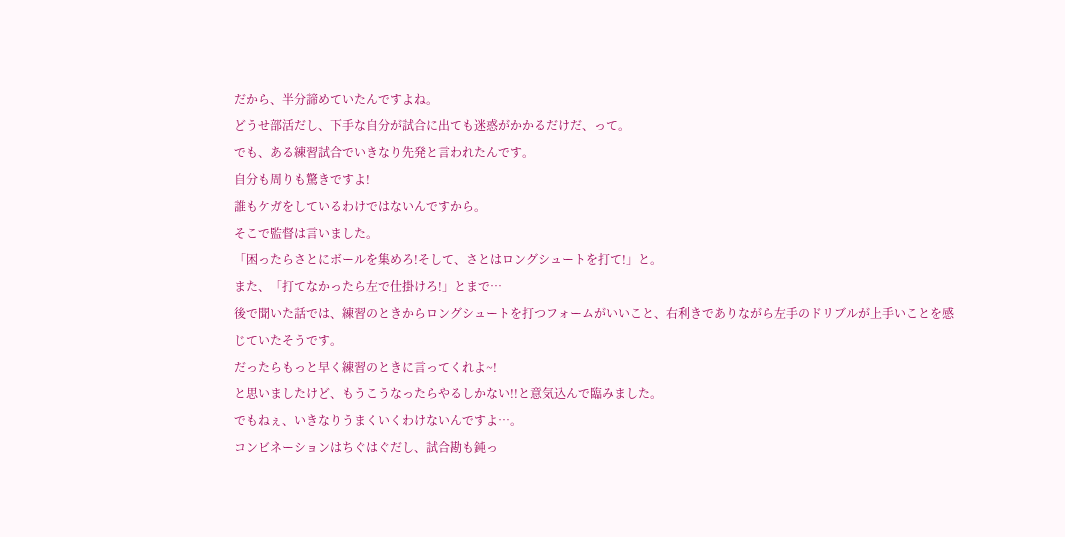だから、半分諦めていたんですよね。
どうせ部活だし、下手な自分が試合に出ても迷惑がかかるだけだ、って。
でも、ある練習試合でいきなり先発と言われたんです。
自分も周りも驚きですよ!
誰もケガをしているわけではないんですから。
そこで監督は言いました。
「困ったらさとにボールを集めろ!そして、さとはロングシュートを打て!」と。
また、「打てなかったら左で仕掛けろ!」とまで…
後で聞いた話では、練習のときからロングシュートを打つフォームがいいこと、右利きでありながら左手のドリブルが上手いことを感じていたそうです。
だったらもっと早く練習のときに言ってくれよ~!
と思いましたけど、もうこうなったらやるしかない!!と意気込んで臨みました。
でもねぇ、いきなりうまくいくわけないんですよ…。
コンビネーションはちぐはぐだし、試合勘も鈍っ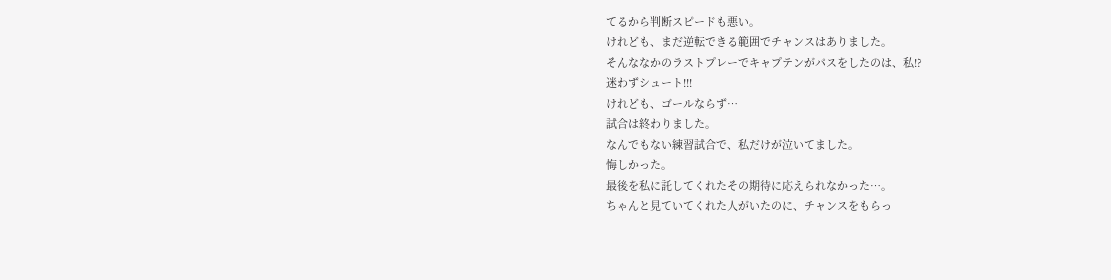てるから判断スピードも悪い。
けれども、まだ逆転できる範囲でチャンスはありました。
そんななかのラストプレーでキャプテンがパスをしたのは、私!?
迷わずシュート!!!
けれども、ゴールならず…
試合は終わりました。
なんでもない練習試合で、私だけが泣いてました。
悔しかった。
最後を私に託してくれたその期待に応えられなかった…。
ちゃんと見ていてくれた人がいたのに、チャンスをもらっ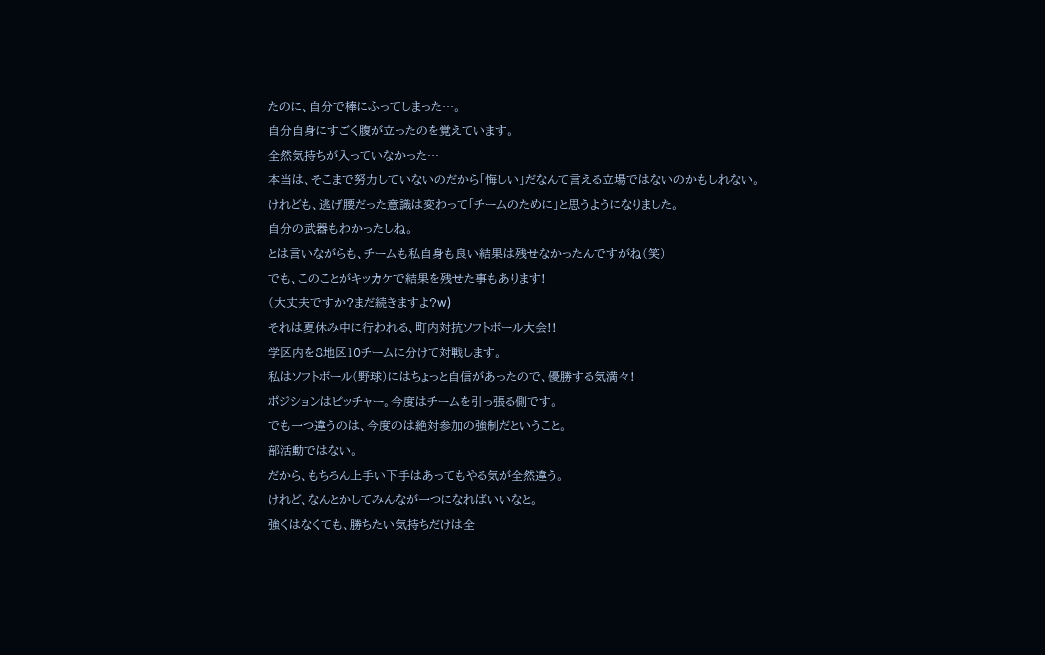たのに、自分で棒にふってしまった…。
自分自身にすごく腹が立ったのを覚えています。
全然気持ちが入っていなかった…
本当は、そこまで努力していないのだから「悔しい」だなんて言える立場ではないのかもしれない。
けれども、逃げ腰だった意識は変わって「チームのために」と思うようになりました。
自分の武器もわかったしね。
とは言いながらも、チームも私自身も良い結果は残せなかったんですがね(笑)
でも、このことがキッカケで結果を残せた事もあります!
(大丈夫ですか?まだ続きますよ?w)
それは夏休み中に行われる、町内対抗ソフトボール大会!!
学区内を8地区10チームに分けて対戦します。
私はソフトボール(野球)にはちょっと自信があったので、優勝する気満々!
ポジションはピッチャー。今度はチームを引っ張る側です。
でも一つ違うのは、今度のは絶対参加の強制だということ。
部活動ではない。
だから、もちろん上手い下手はあってもやる気が全然違う。
けれど、なんとかしてみんなが一つになればいいなと。
強くはなくても、勝ちたい気持ちだけは全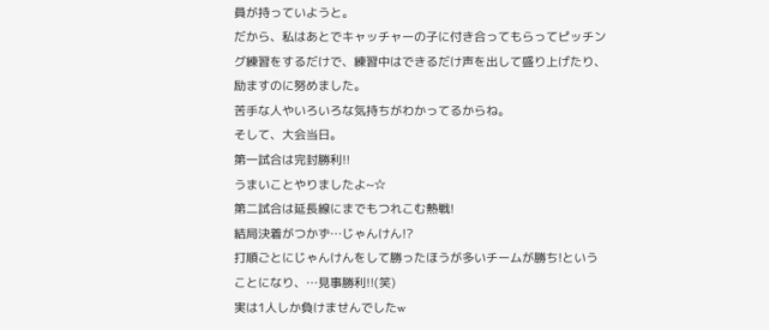員が持っていようと。
だから、私はあとでキャッチャーの子に付き合ってもらってピッチング練習をするだけで、練習中はできるだけ声を出して盛り上げたり、励ますのに努めました。
苦手な人やいろいろな気持ちがわかってるからね。
そして、大会当日。
第一試合は完封勝利!!
うまいことやりましたよ~☆
第二試合は延長線にまでもつれこむ熱戦!
結局決着がつかず…じゃんけん!?
打順ごとにじゃんけんをして勝ったほうが多いチームが勝ち!ということになり、…見事勝利!!(笑)
実は1人しか負けませんでしたw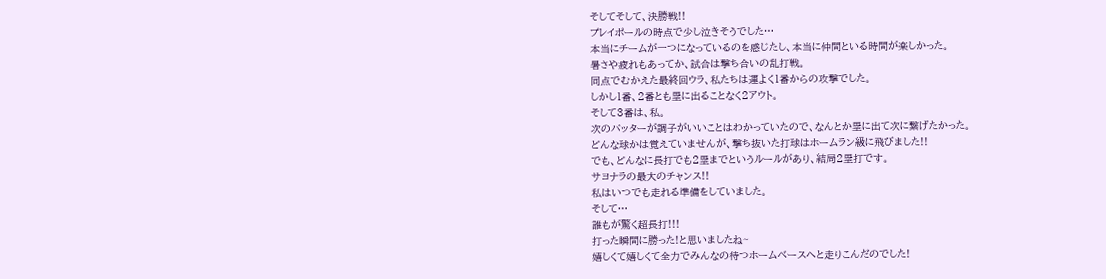そしてそして、決勝戦!!
プレイポールの時点で少し泣きそうでした…
本当にチームが一つになっているのを感じたし、本当に仲間といる時間が楽しかった。
暑さや疲れもあってか、試合は撃ち合いの乱打戦。
同点でむかえた最終回ウラ、私たちは運よく1番からの攻撃でした。
しかし1番、2番とも塁に出ることなく2アウト。
そして3番は、私。
次のバッターが調子がいいことはわかっていたので、なんとか塁に出て次に繋げたかった。
どんな球かは覚えていませんが、撃ち抜いた打球はホームラン級に飛びました!!
でも、どんなに長打でも2塁までというルールがあり、結局2塁打です。
サヨナラの最大のチャンス!!
私はいつでも走れる準備をしていました。
そして…
誰もが驚く超長打!!!
打った瞬間に勝った!と思いましたね~
嬉しくて嬉しくて全力でみんなの待つホームベースへと走りこんだのでした!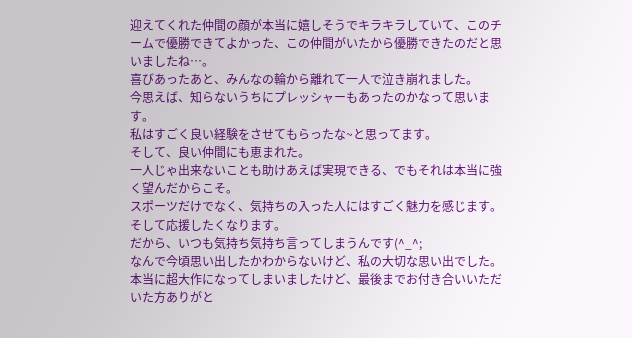迎えてくれた仲間の顔が本当に嬉しそうでキラキラしていて、このチームで優勝できてよかった、この仲間がいたから優勝できたのだと思いましたね…。
喜びあったあと、みんなの輪から離れて一人で泣き崩れました。
今思えば、知らないうちにプレッシャーもあったのかなって思います。
私はすごく良い経験をさせてもらったな~と思ってます。
そして、良い仲間にも恵まれた。
一人じゃ出来ないことも助けあえば実現できる、でもそれは本当に強く望んだからこそ。
スポーツだけでなく、気持ちの入った人にはすごく魅力を感じます。そして応援したくなります。
だから、いつも気持ち気持ち言ってしまうんです(^_^;
なんで今頃思い出したかわからないけど、私の大切な思い出でした。
本当に超大作になってしまいましたけど、最後までお付き合いいただいた方ありがと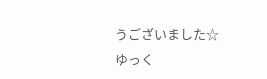うございました☆
ゆっく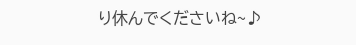り休んでくださいね~♪